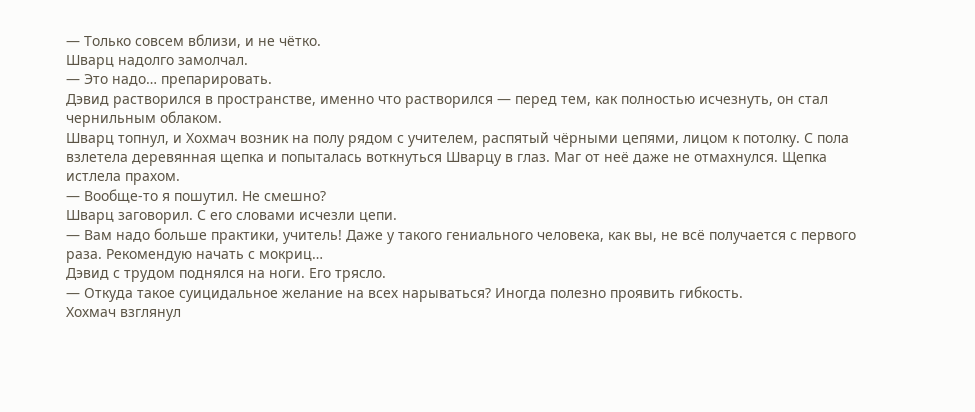— Только совсем вблизи, и не чётко.
Шварц надолго замолчал.
— Это надо… препарировать.
Дэвид растворился в пространстве, именно что растворился — перед тем, как полностью исчезнуть, он стал чернильным облаком.
Шварц топнул, и Хохмач возник на полу рядом с учителем, распятый чёрными цепями, лицом к потолку. С пола взлетела деревянная щепка и попыталась воткнуться Шварцу в глаз. Маг от неё даже не отмахнулся. Щепка истлела прахом.
— Вообще-то я пошутил. Не смешно?
Шварц заговорил. С его словами исчезли цепи.
— Вам надо больше практики, учитель! Даже у такого гениального человека, как вы, не всё получается с первого раза. Рекомендую начать с мокриц…
Дэвид с трудом поднялся на ноги. Его трясло.
— Откуда такое суицидальное желание на всех нарываться? Иногда полезно проявить гибкость.
Хохмач взглянул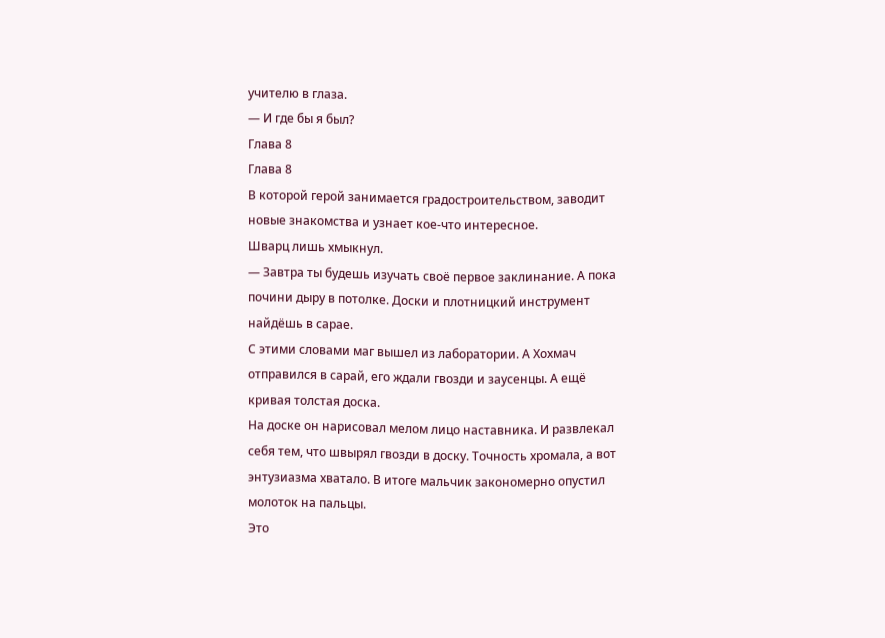учителю в глаза.
— И где бы я был?
Глава 8
Глава 8
В которой герой занимается градостроительством, заводит новые знакомства и узнает кое-что интересное.
Шварц лишь хмыкнул.
— Завтра ты будешь изучать своё первое заклинание. А пока почини дыру в потолке. Доски и плотницкий инструмент найдёшь в сарае.
С этими словами маг вышел из лаборатории. А Хохмач отправился в сарай, его ждали гвозди и заусенцы. А ещё кривая толстая доска.
На доске он нарисовал мелом лицо наставника. И развлекал себя тем, что швырял гвозди в доску. Точность хромала, а вот энтузиазма хватало. В итоге мальчик закономерно опустил молоток на пальцы.
Это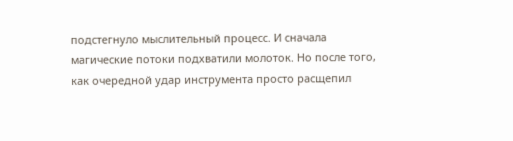подстегнуло мыслительный процесс. И сначала магические потоки подхватили молоток. Но после того, как очередной удар инструмента просто расщепил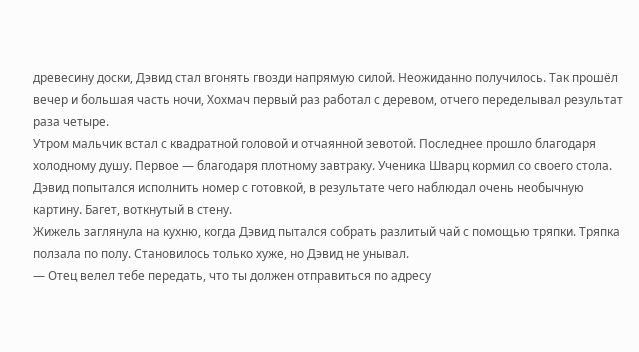древесину доски, Дэвид стал вгонять гвозди напрямую силой. Неожиданно получилось. Так прошёл вечер и большая часть ночи, Хохмач первый раз работал с деревом, отчего переделывал результат раза четыре.
Утром мальчик встал с квадратной головой и отчаянной зевотой. Последнее прошло благодаря холодному душу. Первое — благодаря плотному завтраку. Ученика Шварц кормил со своего стола. Дэвид попытался исполнить номер с готовкой, в результате чего наблюдал очень необычную картину. Багет, воткнутый в стену.
Жижель заглянула на кухню, когда Дэвид пытался собрать разлитый чай с помощью тряпки. Тряпка ползала по полу. Становилось только хуже, но Дэвид не унывал.
— Отец велел тебе передать, что ты должен отправиться по адресу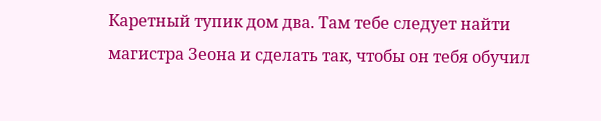Каретный тупик дом два. Там тебе следует найти магистра Зеона и сделать так, чтобы он тебя обучил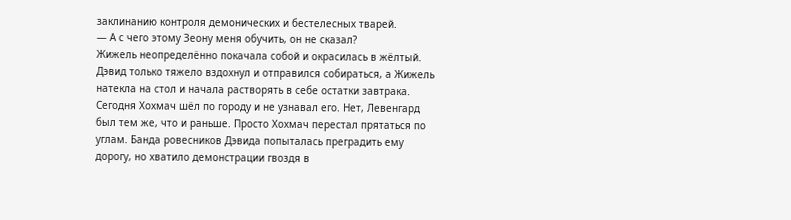заклинанию контроля демонических и бестелесных тварей.
— А с чего этому Зеону меня обучить, он не сказал?
Жижель неопределённо покачала собой и окрасилась в жёлтый.
Дэвид только тяжело вздохнул и отправился собираться, а Жижель натекла на стол и начала растворять в себе остатки завтрака.
Сегодня Хохмач шёл по городу и не узнавал его. Нет, Левенгард был тем же, что и раньше. Просто Хохмач перестал прятаться по углам. Банда ровесников Дэвида попыталась преградить ему дорогу, но хватило демонстрации гвоздя в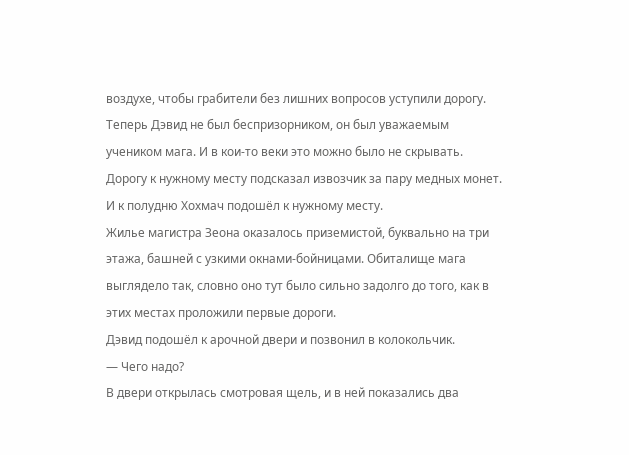воздухе, чтобы грабители без лишних вопросов уступили дорогу. Теперь Дэвид не был беспризорником, он был уважаемым учеником мага. И в кои-то веки это можно было не скрывать. Дорогу к нужному месту подсказал извозчик за пару медных монет. И к полудню Хохмач подошёл к нужному месту.
Жилье магистра Зеона оказалось приземистой, буквально на три этажа, башней с узкими окнами-бойницами. Обиталище мага выглядело так, словно оно тут было сильно задолго до того, как в этих местах проложили первые дороги.
Дэвид подошёл к арочной двери и позвонил в колокольчик.
— Чего надо?
В двери открылась смотровая щель, и в ней показались два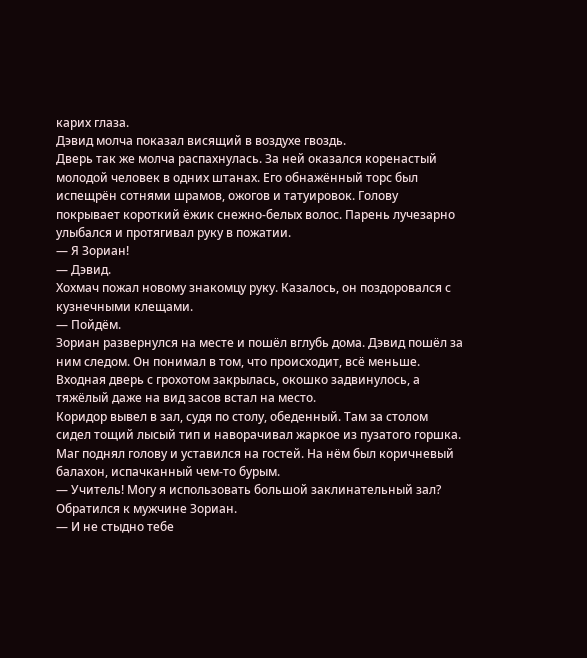карих глаза.
Дэвид молча показал висящий в воздухе гвоздь.
Дверь так же молча распахнулась. За ней оказался коренастый молодой человек в одних штанах. Его обнажённый торс был испещрён сотнями шрамов, ожогов и татуировок. Голову покрывает короткий ёжик снежно-белых волос. Парень лучезарно улыбался и протягивал руку в пожатии.
— Я Зориан!
— Дэвид.
Хохмач пожал новому знакомцу руку. Казалось, он поздоровался с кузнечными клещами.
— Пойдём.
Зориан развернулся на месте и пошёл вглубь дома. Дэвид пошёл за ним следом. Он понимал в том, что происходит, всё меньше. Входная дверь с грохотом закрылась, окошко задвинулось, а тяжёлый даже на вид засов встал на место.
Коридор вывел в зал, судя по столу, обеденный. Там за столом сидел тощий лысый тип и наворачивал жаркое из пузатого горшка. Маг поднял голову и уставился на гостей. На нём был коричневый балахон, испачканный чем-то бурым.
— Учитель! Могу я использовать большой заклинательный зал?
Обратился к мужчине Зориан.
— И не стыдно тебе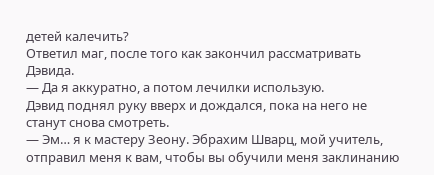детей калечить?
Ответил маг, после того как закончил рассматривать Дэвида.
— Да я аккуратно, а потом лечилки использую.
Дэвид поднял руку вверх и дождался, пока на него не станут снова смотреть.
— Эм… я к мастеру Зеону. Эбрахим Шварц, мой учитель, отправил меня к вам, чтобы вы обучили меня заклинанию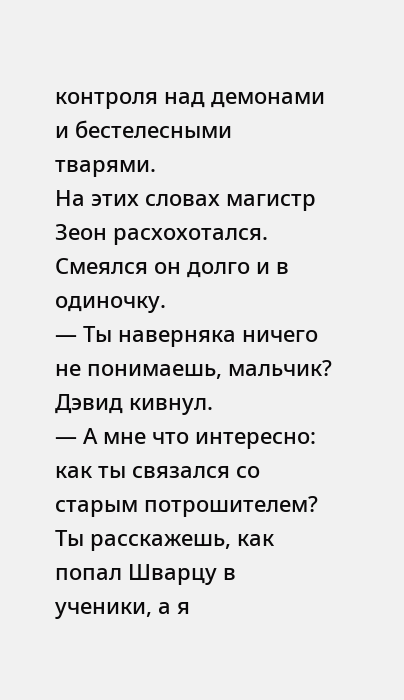контроля над демонами и бестелесными тварями.
На этих словах магистр Зеон расхохотался. Смеялся он долго и в одиночку.
— Ты наверняка ничего не понимаешь, мальчик?
Дэвид кивнул.
— А мне что интересно: как ты связался со старым потрошителем? Ты расскажешь, как попал Шварцу в ученики, а я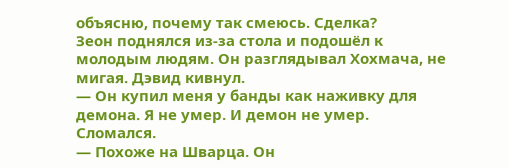объясню, почему так смеюсь. Сделка?
Зеон поднялся из-за стола и подошёл к молодым людям. Он разглядывал Хохмача, не мигая. Дэвид кивнул.
— Он купил меня у банды как наживку для демона. Я не умер. И демон не умер. Сломался.
— Похоже на Шварца. Он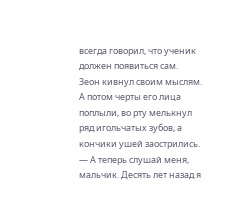всегда говорил, что ученик должен появиться сам.
Зеон кивнул своим мыслям. А потом черты его лица поплыли, во рту мелькнул ряд игольчатых зубов, а кончики ушей заострились.
— А теперь слушай меня, мальчик. Десять лет назад я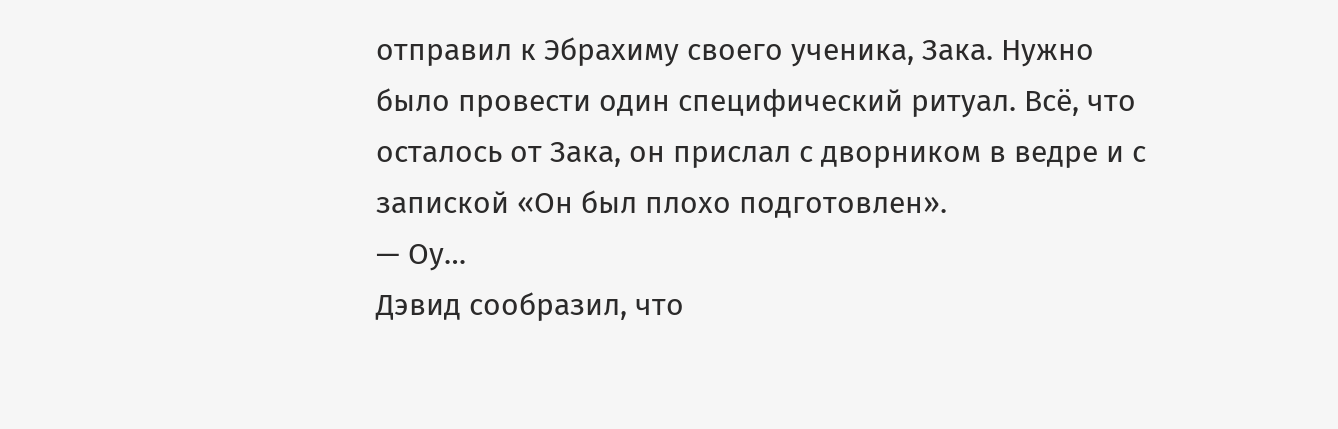отправил к Эбрахиму своего ученика, Зака. Нужно было провести один специфический ритуал. Всё, что осталось от Зака, он прислал с дворником в ведре и с запиской «Он был плохо подготовлен».
— Оу…
Дэвид сообразил, что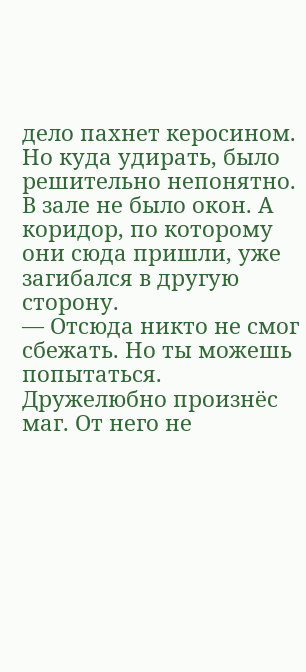дело пахнет керосином. Но куда удирать, было решительно непонятно. В зале не было окон. А коридор, по которому они сюда пришли, уже загибался в другую сторону.
— Отсюда никто не смог сбежать. Но ты можешь попытаться.
Дружелюбно произнёс маг. От него не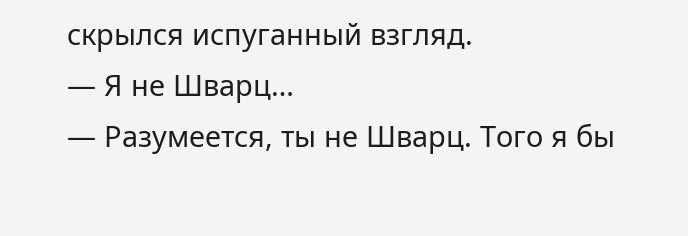скрылся испуганный взгляд.
— Я не Шварц…
— Разумеется, ты не Шварц. Того я бы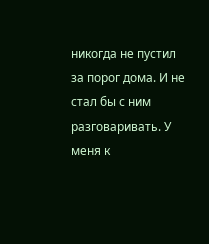никогда не пустил за порог дома. И не стал бы с ним разговаривать. У меня к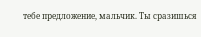тебе предложение, мальчик. Ты сразишься